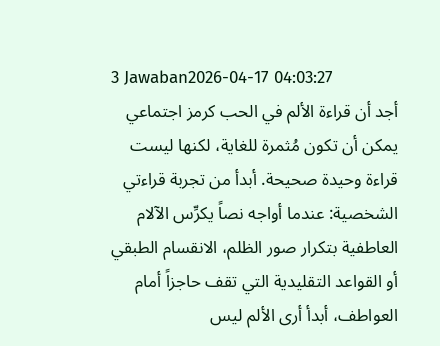3 Jawaban2026-04-17 04:03:27
أجد أن قراءة الألم في الحب كرمز اجتماعي يمكن أن تكون مُثمرة للغاية، لكنها ليست قراءة وحيدة صحيحة. أبدأ من تجربة قراءتي الشخصية: عندما أواجه نصاً يكرِّس الآلام العاطفية بتكرار صور الظلم، الانقسام الطبقي أو القواعد التقليدية التي تقف حاجزاً أمام العواطف، أبدأ أرى الألم ليس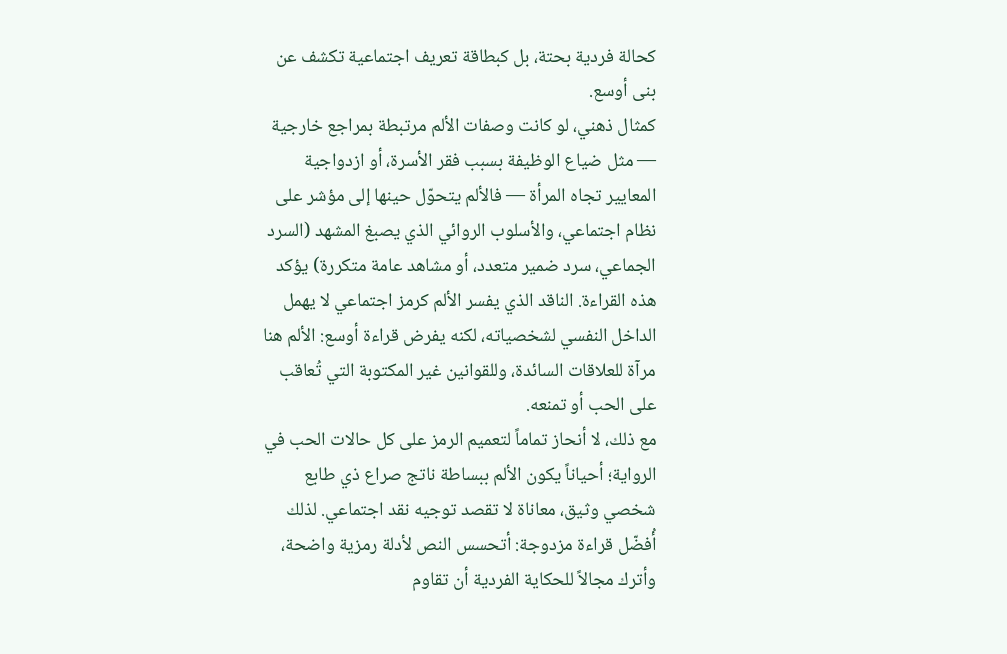كحالة فردية بحتة، بل كبطاقة تعريف اجتماعية تكشف عن بنى أوسع.
كمثال ذهني، لو كانت وصفات الألم مرتبطة بمراجع خارجية — مثل ضياع الوظيفة بسبب فقر الأسرة، أو ازدواجية المعايير تجاه المرأة — فالألم يتحوّل حينها إلى مؤشر على نظام اجتماعي، والأسلوب الروائي الذي يصبغ المشهد (السرد الجماعي، سرد ضمير متعدد، أو مشاهد عامة متكررة) يؤكد هذه القراءة. الناقد الذي يفسر الألم كرمز اجتماعي لا يهمل الداخل النفسي لشخصياته، لكنه يفرض قراءة أوسع: الألم هنا مرآة للعلاقات السائدة، وللقوانين غير المكتوبة التي تُعاقب على الحب أو تمنعه.
مع ذلك، لا أنحاز تماماً لتعميم الرمز على كل حالات الحب في الرواية؛ أحياناً يكون الألم ببساطة ناتج صراع ذي طابع شخصي وثيق، معاناة لا تقصد توجيه نقد اجتماعي. لذلك أُفضّل قراءة مزدوجة: أتحسس النص لأدلة رمزية واضحة، وأترك مجالاً للحكاية الفردية أن تقاوم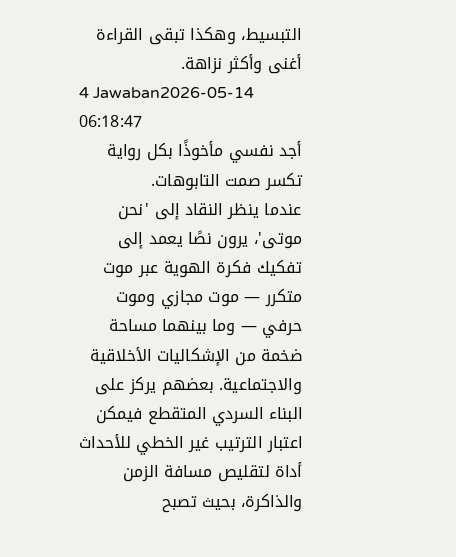التبسيط، وهكذا تبقى القراءة أغنى وأكثر نزاهة.
4 Jawaban2026-05-14 06:18:47
أجد نفسي مأخوذًا بكل رواية تكسر صمت التابوهات.
عندما ينظر النقاد إلى 'نحن موتى'، يرون نصًا يعمد إلى تفكيك فكرة الهوية عبر موت متكرر — موت مجازي وموت حرفي — وما بينهما مساحة ضخمة من الإشكاليات الأخلاقية والاجتماعية. بعضهم يركز على البناء السردي المتقطع فيمكن اعتبار الترتيب غير الخطي للأحداث أداة لتقليص مسافة الزمن والذاكرة، بحيث تصبح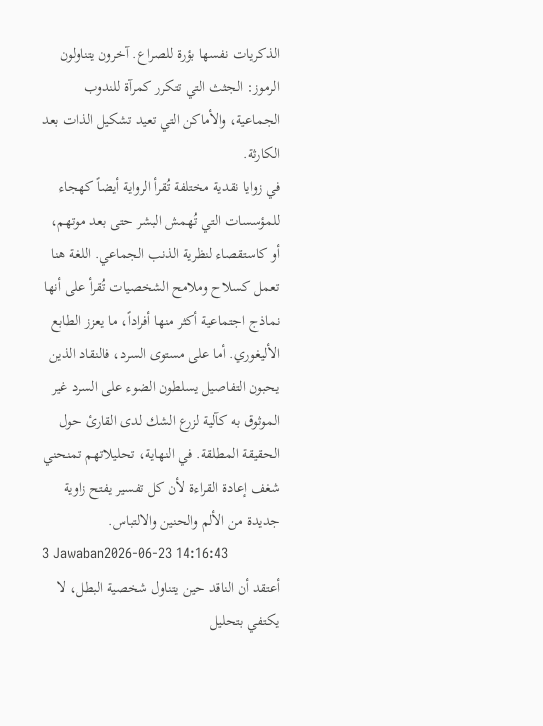الذكريات نفسها بؤرة للصراع. آخرون يتناولون الرموز: الجثث التي تتكرر كمرآة للندوب الجماعية، والأماكن التي تعيد تشكيل الذات بعد الكارثة.
في زوايا نقدية مختلفة تُقرأ الرواية أيضاً كهجاء للمؤسسات التي تُهمش البشر حتى بعد موتهم، أو كاستقصاء لنظرية الذنب الجماعي. اللغة هنا تعمل كسلاح وملامح الشخصيات تُقرأ على أنها نماذج اجتماعية أكثر منها أفراداً، ما يعزز الطابع الأليغوري. أما على مستوى السرد، فالنقاد الذين يحبون التفاصيل يسلطون الضوء على السرد غير الموثوق به كآلية لزرع الشك لدى القارئ حول الحقيقة المطلقة. في النهاية، تحليلاتهم تمنحني شغف إعادة القراءة لأن كل تفسير يفتح زاوية جديدة من الألم والحنين والالتباس.
3 Jawaban2026-06-23 14:16:43
أعتقد أن الناقد حين يتناول شخصية البطل، لا يكتفي بتحليل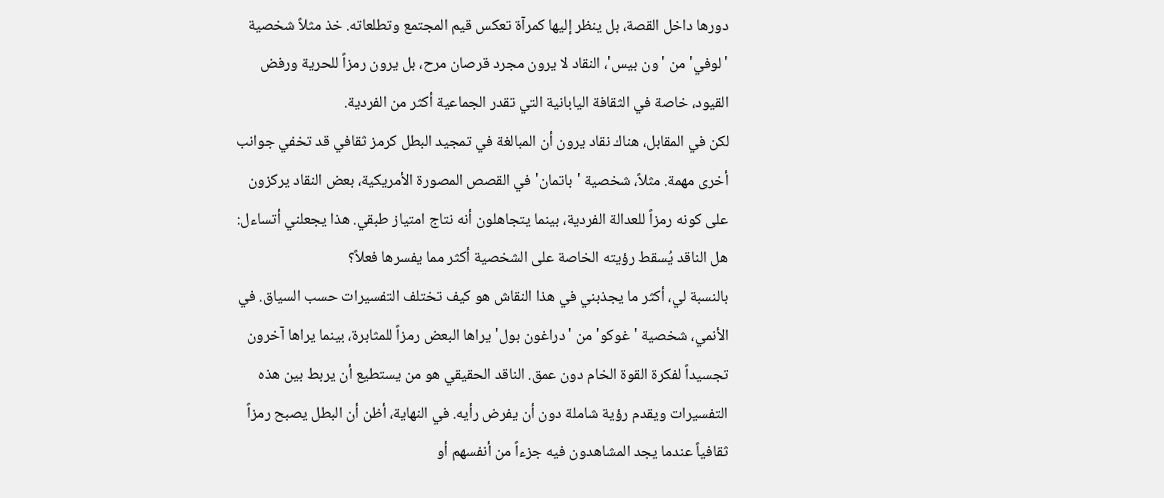دورها داخل القصة، بل ينظر إليها كمرآة تعكس قيم المجتمع وتطلعاته. خذ مثلاً شخصية 'لوفي' من 'ون بيس'، النقاد لا يرون مجرد قرصان مرح، بل يرون رمزاً للحرية ورفض القيود، خاصة في الثقافة اليابانية التي تقدر الجماعية أكثر من الفردية.
لكن في المقابل، هناك نقاد يرون أن المبالغة في تمجيد البطل كرمز ثقافي قد تخفي جوانب أخرى مهمة. مثلاً، شخصية 'باتمان' في القصص المصورة الأمريكية، بعض النقاد يركزون على كونه رمزاً للعدالة الفردية، بينما يتجاهلون أنه نتاج امتياز طبقي. هذا يجعلني أتساءل: هل الناقد يُسقط رؤيته الخاصة على الشخصية أكثر مما يفسرها فعلاً؟
بالنسبة لي، أكثر ما يجذبني في هذا النقاش هو كيف تختلف التفسيرات حسب السياق. في الأنمي، شخصية 'غوكو' من 'دراغون بول' يراها البعض رمزاً للمثابرة، بينما يراها آخرون تجسيداً لفكرة القوة الخام دون عمق. الناقد الحقيقي هو من يستطيع أن يربط بين هذه التفسيرات ويقدم رؤية شاملة دون أن يفرض رأيه. في النهاية، أظن أن البطل يصبح رمزاً ثقافياً عندما يجد المشاهدون فيه جزءاً من أنفسهم أو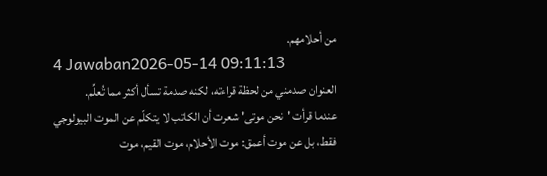من أحلامهم.
4 Jawaban2026-05-14 09:11:13
العنوان صدمني من لحظة قراءته، لكنه صدمة تسأل أكثر مما تُعلِّم.
عندما قرأت 'نحن موتى' شعرت أن الكاتب لا يتكلّم عن الموت البيولوجي فقط، بل عن موت أعمق: موت الأحلام، موت القيم، موت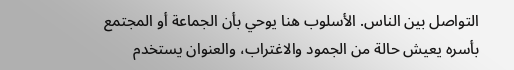التواصل بين الناس. الأسلوب هنا يوحي بأن الجماعة أو المجتمع بأسره يعيش حالة من الجمود والاغتراب، والعنوان يستخدم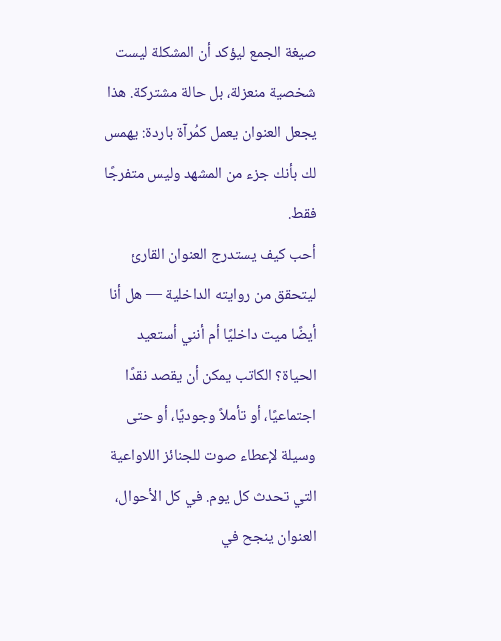صيغة الجمع ليؤكد أن المشكلة ليست شخصية منعزلة، بل حالة مشتركة. هذا يجعل العنوان يعمل كمُرآة باردة: يهمس لك بأنك جزء من المشهد وليس متفرجًا فقط.
أحب كيف يستدرج العنوان القارئ ليتحقق من روايته الداخلية — هل أنا أيضًا ميت داخليًا أم أنني أستعيد الحياة؟ الكاتب يمكن أن يقصد نقدًا اجتماعيًا، أو تأملاً وجوديًا، أو حتى وسيلة لإعطاء صوت للجنائز اللاواعية التي تحدث كل يوم. في كل الأحوال، العنوان ينجح في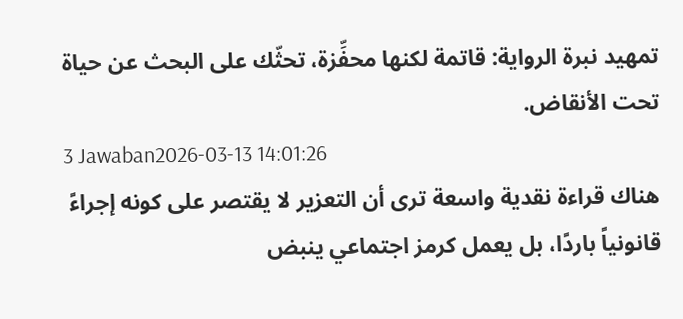تمهيد نبرة الرواية: قاتمة لكنها محفِّزة، تحثّك على البحث عن حياة تحت الأنقاض.
3 Jawaban2026-03-13 14:01:26
هناك قراءة نقدية واسعة ترى أن التعزير لا يقتصر على كونه إجراءً قانونياً باردًا، بل يعمل كرمز اجتماعي ينبض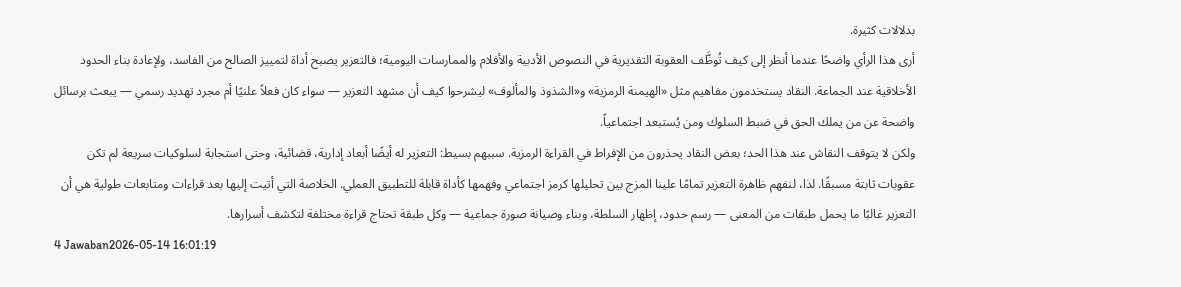بدلالات كثيرة.
أرى هذا الرأي واضحًا عندما أنظر إلى كيف تُوظَّف العقوبة التقديرية في النصوص الأدبية والأفلام والممارسات اليومية؛ فالتعزير يصبح أداة لتمييز الصالح من الفاسد، ولإعادة بناء الحدود الأخلاقية عند الجماعة. النقاد يستخدمون مفاهيم مثل «الهيمنة الرمزية» و«الشذوذ والمألوف» ليشرحوا كيف أن مشهد التعزير — سواء كان فعلاً علنيًا أم مجرد تهديد رسمي — يبعث برسائل واضحة عن من يملك الحق في ضبط السلوك ومن يُستبعد اجتماعياً.
ولكن لا يتوقف النقاش عند هذا الحد؛ بعض النقاد يحذرون من الإفراط في القراءة الرمزية. سببهم بسيط: التعزير له أيضًا أبعاد إدارية، قضائية، وحتى استجابة لسلوكيات سريعة لم تكن عقوبات ثابتة مسبقًا. لذا، لنفهم ظاهرة التعزير تمامًا علينا المزج بين تحليلها كرمز اجتماعي وفهمها كأداة قابلة للتطبيق العملي. الخلاصة التي أتيت إليها بعد قراءات ومتابعات طولية هي أن التعزير غالبًا ما يحمل طبقات من المعنى — رسم حدود، إظهار السلطة، وبناء وصيانة صورة جماعية — وكل طبقة تحتاج قراءة مختلفة لتكشف أسرارها.
4 Jawaban2026-05-14 16:01:19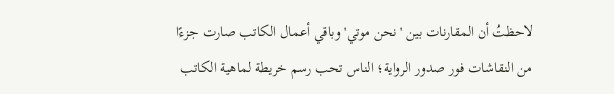لاحظتُ أن المقارنات بين 'نحن موتي' وباقي أعمال الكاتب صارت جزءًا من النقاشات فور صدور الرواية؛ الناس تحب رسم خريطة لماهية الكاتب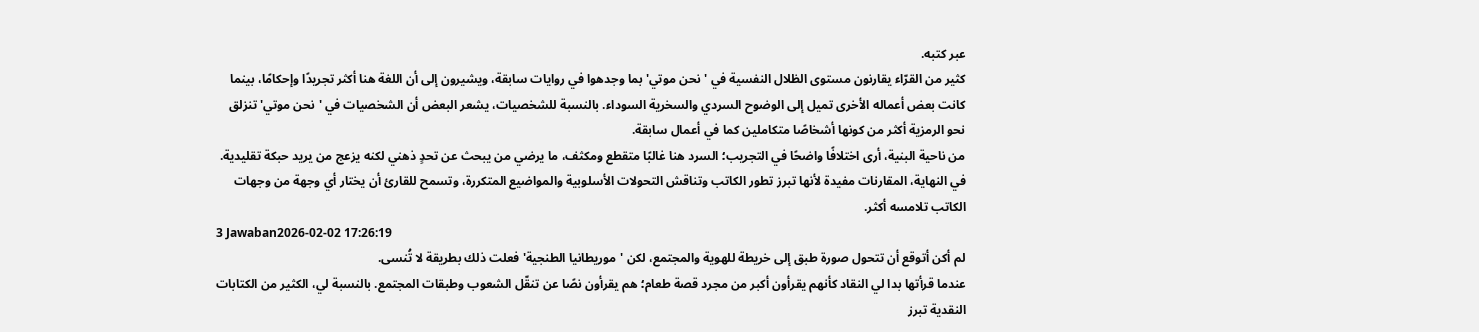عبر كتبه.
كثير من القرّاء يقارنون مستوى الظلال النفسية في 'نحن موتي' بما وجدهوا في روايات سابقة، ويشيرون إلى أن اللغة هنا أكثر تجريدًا وإحكامًا، بينما كانت بعض أعماله الأخرى تميل إلى الوضوح السردي والسخرية السوداء. بالنسبة للشخصيات، يشعر البعض أن الشخصيات في 'نحن موتي' تنزلق نحو الرمزية أكثر من كونها أشخاصًا متكاملين كما في أعمال سابقة.
من ناحية البنية، أرى اختلافًا واضحًا في التجريب؛ السرد هنا غالبًا متقطع ومكثف، ما يرضي من يبحث عن تحدٍ ذهني لكنه يزعج من يريد حبكة تقليدية. في النهاية، المقارنات مفيدة لأنها تبرز تطور الكاتب وتناقش التحولات الأسلوبية والمواضيع المتكررة، وتسمح للقارئ أن يختار أي وجهة من وجهات الكاتب تلامسه أكثر.
3 Jawaban2026-02-02 17:26:19
لم أكن أتوقع أن تتحول صورة طبق إلى خريطة للهوية والمجتمع، لكن 'موريطانيا الطنجية' فعلت ذلك بطريقة لا تُنسى.
عندما قرأتها بدا لي النقاد كأنهم يقرأون أكبر من مجرد قصة طعام؛ هم يقرأون نصًا عن تنقّل الشعوب وطبقات المجتمع. بالنسبة لي، الكثير من الكتابات النقدية تبرز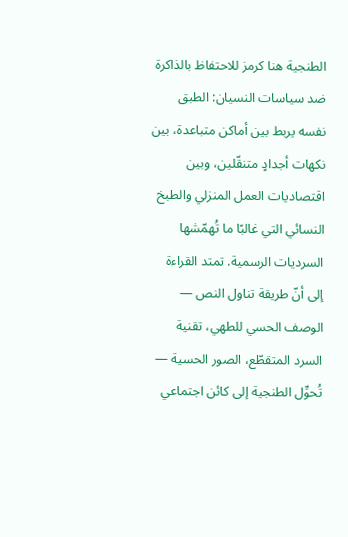الطنجية هنا كرمز للاحتفاظ بالذاكرة ضد سياسات النسيان: الطبق نفسه يربط بين أماكن متباعدة، بين نكهات أجدادٍ متنقّلين، وبين اقتصاديات العمل المنزلي والطبخ النسائي التي غالبًا ما تُهمّشها السرديات الرسمية. تمتد القراءة إلى أنّ طريقة تناول النص — الوصف الحسي للطهي، تقنية السرد المتقطّع، الصور الحسية — تُحوِّل الطنجية إلى كائن اجتماعي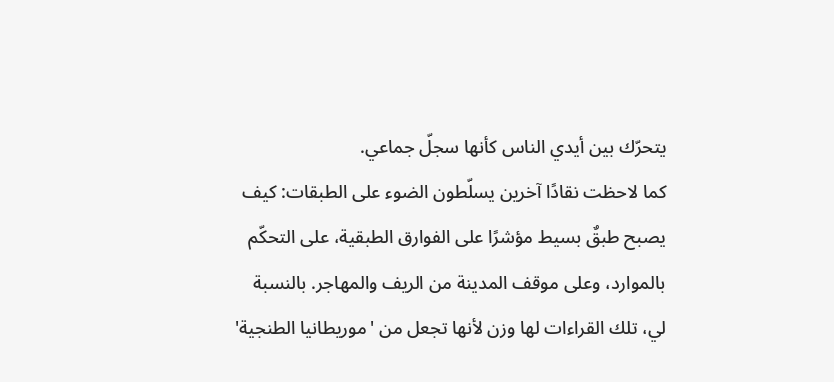يتحرّك بين أيدي الناس كأنها سجلّ جماعي.
كما لاحظت نقادًا آخرين يسلّطون الضوء على الطبقات: كيف يصبح طبقٌ بسيط مؤشرًا على الفوارق الطبقية، على التحكّم بالموارد، وعلى موقف المدينة من الريف والمهاجر. بالنسبة لي، تلك القراءات لها وزن لأنها تجعل من 'موريطانيا الطنجية'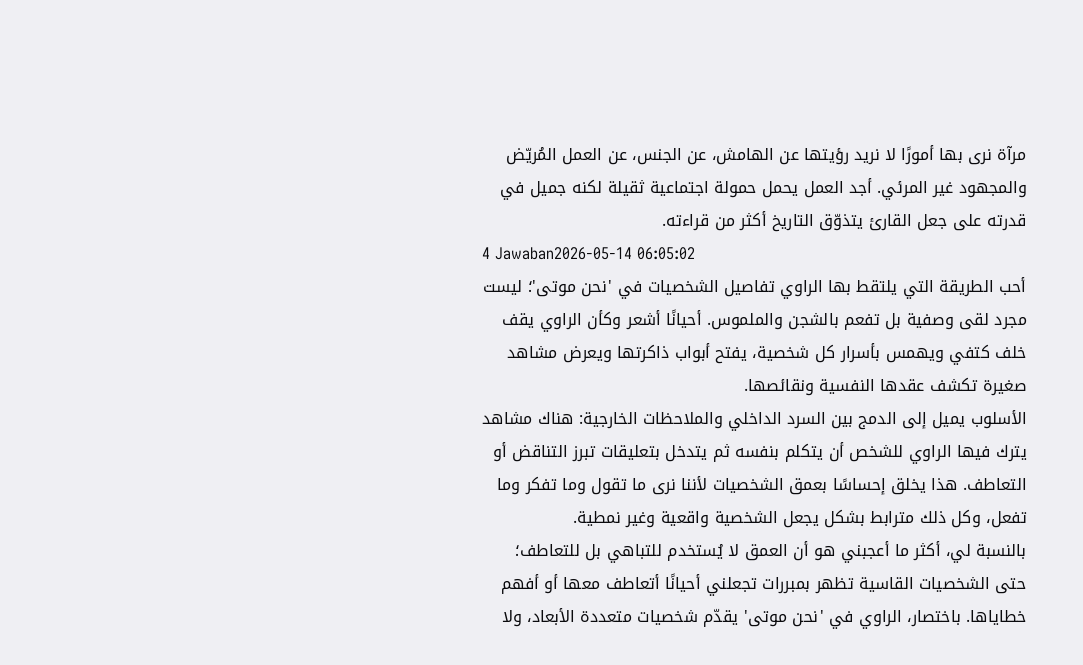مرآة نرى بها أمورًا لا نريد رؤيتها عن الهامش، عن الجنس، عن العمل المُريّض والمجهود غير المرئي. أجد العمل يحمل حمولة اجتماعية ثقيلة لكنه جميل في قدرته على جعل القارئ يتذوّق التاريخ أكثر من قراءته.
4 Jawaban2026-05-14 06:05:02
أحب الطريقة التي يلتقط بها الراوي تفاصيل الشخصيات في 'نحن موتى'؛ ليست مجرد لقى وصفية بل تفعم بالشجن والملموس. أحيانًا أشعر وكأن الراوي يقف خلف كتفي ويهمس بأسرار كل شخصية، يفتح أبواب ذاكرتها ويعرض مشاهد صغيرة تكشف عقدها النفسية ونقائصها.
الأسلوب يميل إلى الدمج بين السرد الداخلي والملاحظات الخارجية: هناك مشاهد يترك فيها الراوي للشخص أن يتكلم بنفسه ثم يتدخل بتعليقات تبرز التناقض أو التعاطف. هذا يخلق إحساسًا بعمق الشخصيات لأننا نرى ما تقول وما تفكر وما تفعل، وكل ذلك مترابط بشكل يجعل الشخصية واقعية وغير نمطية.
بالنسبة لي، أكثر ما أعجبني هو أن العمق لا يُستخدم للتباهي بل للتعاطف؛ حتى الشخصيات القاسية تظهر بمبررات تجعلني أحيانًا أتعاطف معها أو أفهم خطاياها. باختصار، الراوي في 'نحن موتى' يقدّم شخصيات متعددة الأبعاد، ولا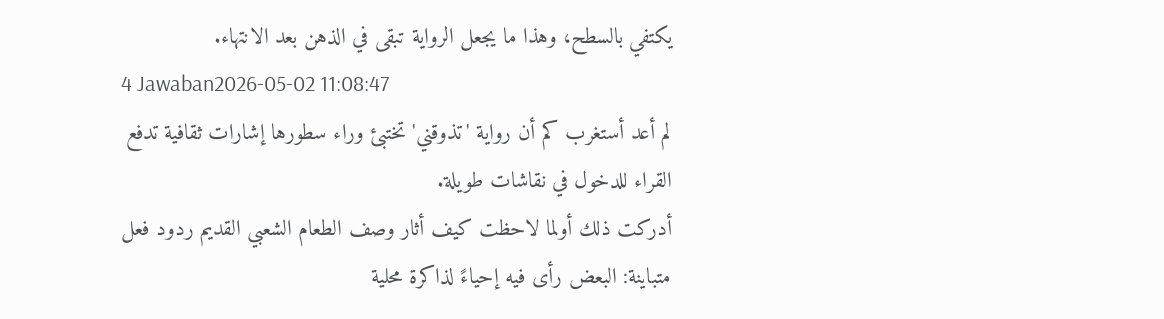يكتفي بالسطح، وهذا ما يجعل الرواية تبقى في الذهن بعد الانتهاء.
4 Jawaban2026-05-02 11:08:47
لم أعد أستغرب كم أن رواية 'تذوقني' تختبئ وراء سطورها إشارات ثقافية تدفع القراء للدخول في نقاشات طويلة.
أدركت ذلك أولما لاحظت كيف أثار وصف الطعام الشعبي القديم ردود فعل متباينة: البعض رأى فيه إحياءً لذاكرة محلية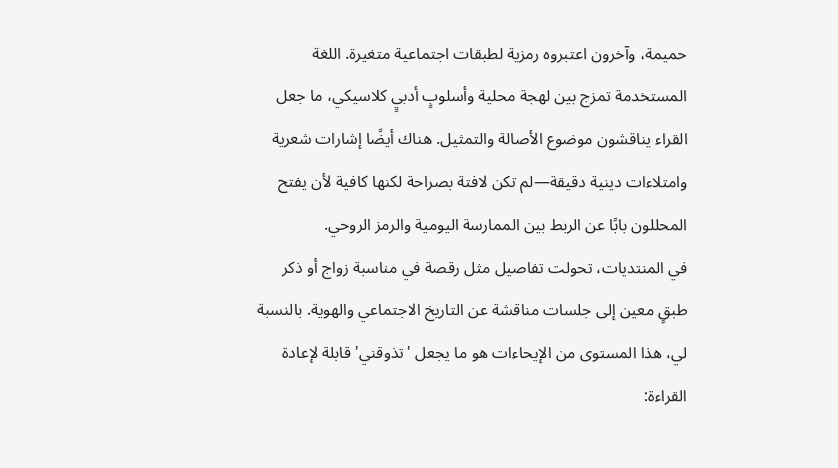حميمة، وآخرون اعتبروه رمزية لطبقات اجتماعية متغيرة. اللغة المستخدمة تمزج بين لهجة محلية وأسلوبٍ أدبيٍ كلاسيكي، ما جعل القراء يناقشون موضوع الأصالة والتمثيل. هناك أيضًا إشارات شعرية وامتلاءات دينية دقيقة—لم تكن لافتة بصراحة لكنها كافية لأن يفتح المحللون بابًا عن الربط بين الممارسة اليومية والرمز الروحي.
في المنتديات، تحولت تفاصيل مثل رقصة في مناسبة زواج أو ذكر طبقٍ معين إلى جلسات مناقشة عن التاريخ الاجتماعي والهوية. بالنسبة لي، هذا المستوى من الإيحاءات هو ما يجعل 'تذوقني' قابلة لإعادة القراءة: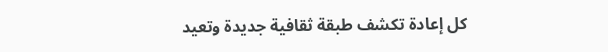كل إعادة تكشف طبقة ثقافية جديدة وتعيد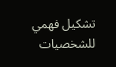تشكيل فهمي للشخصيات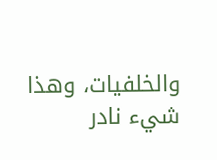والخلفيات، وهذا شيء نادر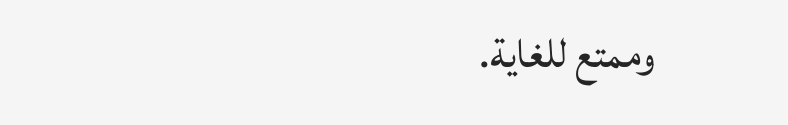وممتع للغاية.